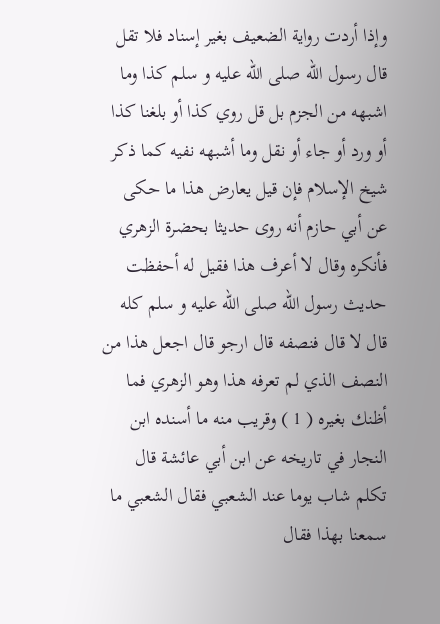وإذا أردت رواية الضعيف بغير إسناد فلا تقل قال رسول الله صلى الله عليه و سلم كذا وما اشبهه من الجزم بل قل روي كذا أو بلغنا كذا أو ورد أو جاء أو نقل وما أشبهه نفيه كما ذكر شيخ الإسلام فإن قيل يعارض هذا ما حكى عن أبي حازم أنه روى حديثا بحضرة الزهري فأنكره وقال لا أعرف هذا فقيل له أحفظت حديث رسول الله صلى الله عليه و سلم كله قال لا قال فنصفه قال ارجو قال اجعل هذا من النصف الذي لم تعرفه هذا وهو الزهري فما أظنك بغيره ( 1 ) وقريب منه ما أسنده ابن النجار في تاريخه عن ابن أبي عائشة قال تكلم شاب يوما عند الشعبي فقال الشعبي ما سمعنا بهذا فقال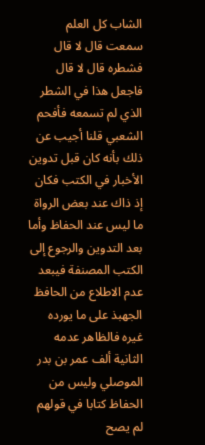الشاب كل العلم سمعت قال لا قال فشطره قال لا قال فاجعل هذا في الشطر الذي لم تسمعه فأفحم الشعبي قلنا أجيب عن ذلك بأنه كان قبل تدوين الأخبار في الكتب فكان إذ ذاك عند بعض الرواة ما ليس عند الحفاظ وأما بعد التدوين والرجوع إلى الكتب المصنفة فيبعد عدم الاطلاع من الحافظ الجهبذ على ما يورده غيره فالظاهر عدمه الثانية ألف عمر بن بدر الموصلي وليس من الحفاظ كتابا في قولهم لم يصح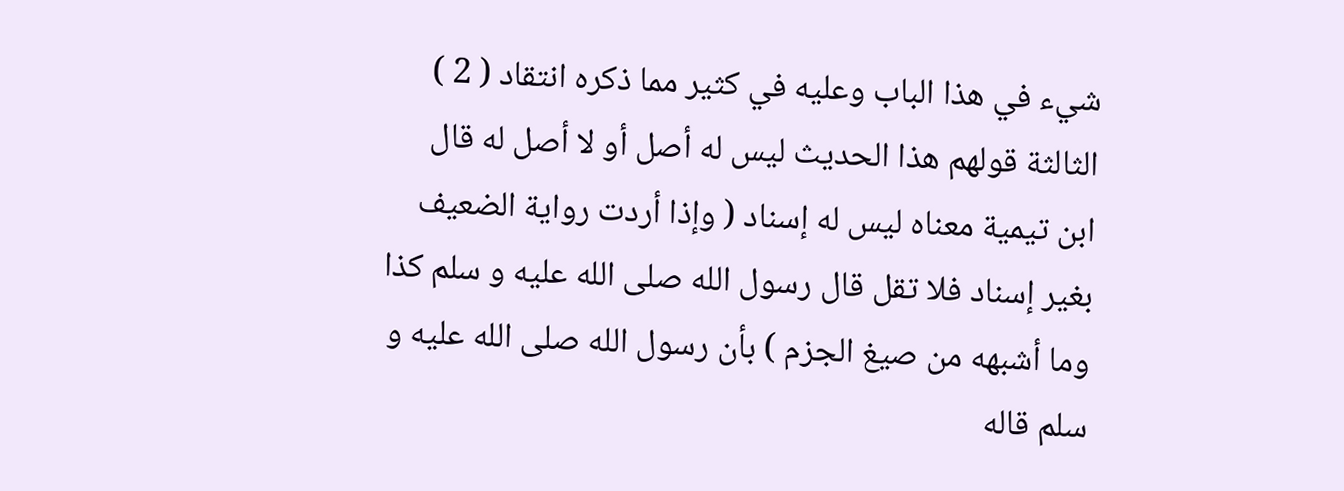شيء في هذا الباب وعليه في كثير مما ذكره انتقاد ( 2 ) الثالثة قولهم هذا الحديث ليس له أصل أو لا أصل له قال ابن تيمية معناه ليس له إسناد ( وإذا أردت رواية الضعيف بغير إسناد فلا تقل قال رسول الله صلى الله عليه و سلم كذا وما أشبهه من صيغ الجزم ) بأن رسول الله صلى الله عليه و سلم قاله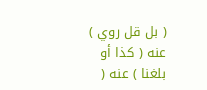( بل قل روي ) عنه ( كذا أو بلغنا ) عنه (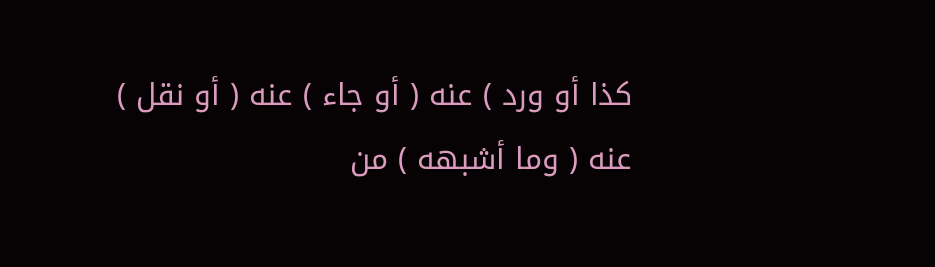كذا أو ورد ) عنه ( أو جاء ) عنه ( أو نقل ) عنه ( وما أشبهه ) من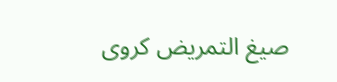صيغ التمريض كروى